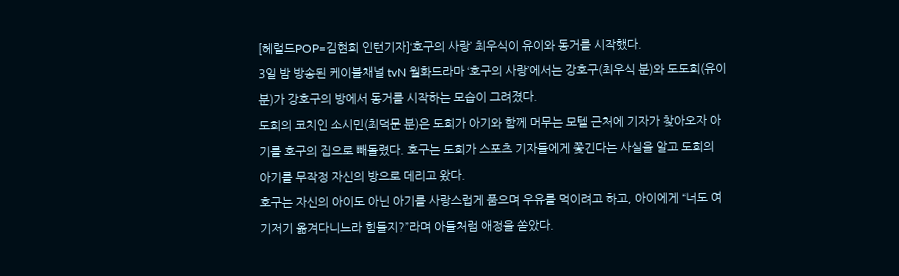[헤럴드POP=김현희 인턴기자]‘호구의 사랑’ 최우식이 유이와 동거를 시작했다.
3일 밤 방송된 케이블채널 tvN 월화드라마 ‘호구의 사랑’에서는 강호구(최우식 분)와 도도희(유이 분)가 강호구의 방에서 동거를 시작하는 모습이 그려졌다.
도희의 코치인 소시민(최덕문 분)은 도희가 아기와 함께 머무는 모텔 근처에 기자가 찾아오자 아기를 호구의 집으로 빼돌렸다. 호구는 도희가 스포츠 기자들에게 쫓긴다는 사실을 알고 도희의 아기를 무작정 자신의 방으로 데리고 왔다.
호구는 자신의 아이도 아닌 아기를 사랑스럽게 품으며 우유를 먹이려고 하고, 아이에게 “너도 여기저기 옮겨다니느라 힘들지?”라며 아들처럼 애정을 쏟았다.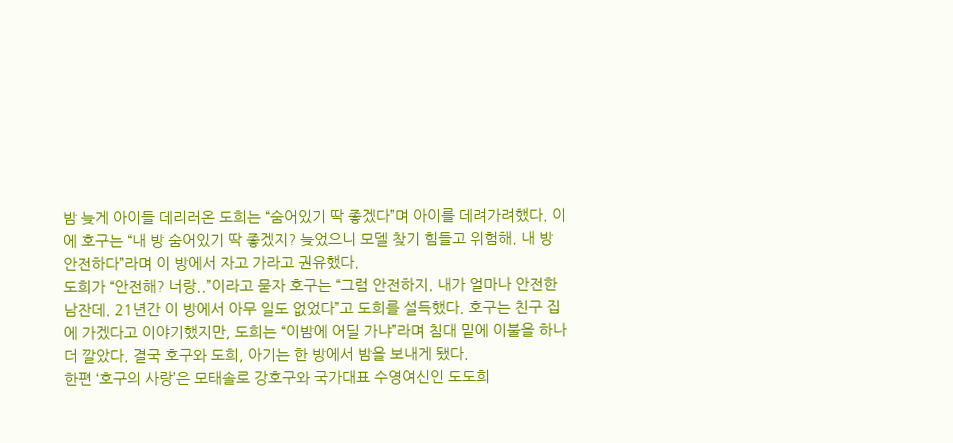밤 늦게 아이들 데리러온 도희는 “숨어있기 딱 좋겠다”며 아이를 데려가려했다. 이에 호구는 “내 방 숨어있기 딱 좋겠지? 늦었으니 모델 찾기 힘들고 위험해. 내 방 안전하다”라며 이 방에서 자고 가라고 권유했다.
도희가 “안전해? 너랑..”이라고 묻자 호구는 “그럼 안전하지. 내가 얼마나 안전한 남잔데. 21년간 이 방에서 아무 일도 없었다”고 도희를 설득했다. 호구는 친구 집에 가겠다고 이야기했지만, 도희는 “이밤에 어딜 가냐”라며 침대 밑에 이불을 하나 더 깔았다. 결국 호구와 도희, 아기는 한 방에서 밤을 보내게 됐다.
한편 ‘호구의 사랑’은 모태솔로 강호구와 국가대표 수영여신인 도도희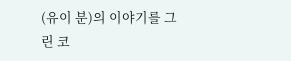(유이 분)의 이야기를 그린 코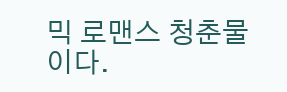믹 로맨스 청춘물이다.